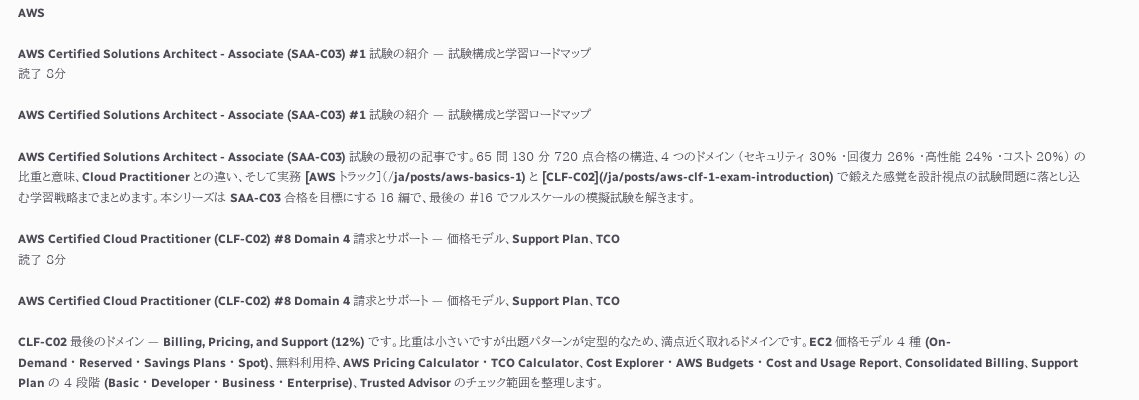AWS

AWS Certified Solutions Architect - Associate (SAA-C03) #1 試験の紹介 — 試験構成と学習ロードマップ
読了 8分

AWS Certified Solutions Architect - Associate (SAA-C03) #1 試験の紹介 — 試験構成と学習ロードマップ

AWS Certified Solutions Architect - Associate (SAA-C03) 試験の最初の記事です。65 問 130 分 720 点合格の構造、4 つのドメイン (セキュリティ 30% ・回復力 26% ・高性能 24% ・コスト 20%) の比重と意味、Cloud Practitioner との違い、そして実務 [AWS トラック](/ja/posts/aws-basics-1) と [CLF-C02](/ja/posts/aws-clf-1-exam-introduction) で鍛えた感覚を設計視点の試験問題に落とし込む学習戦略までまとめます。本シリーズは SAA-C03 合格を目標にする 16 編で、最後の #16 でフルスケールの模擬試験を解きます。

AWS Certified Cloud Practitioner (CLF-C02) #8 Domain 4 請求とサポート — 価格モデル、Support Plan、TCO
読了 8分

AWS Certified Cloud Practitioner (CLF-C02) #8 Domain 4 請求とサポート — 価格モデル、Support Plan、TCO

CLF-C02 最後のドメイン — Billing, Pricing, and Support (12%) です。比重は小さいですが出題パターンが定型的なため、満点近く取れるドメインです。EC2 価格モデル 4 種 (On-Demand・Reserved・Savings Plans・Spot)、無料利用枠、AWS Pricing Calculator・TCO Calculator、Cost Explorer・AWS Budgets・Cost and Usage Report、Consolidated Billing、Support Plan の 4 段階 (Basic・Developer・Business・Enterprise)、Trusted Advisor のチェック範囲を整理します。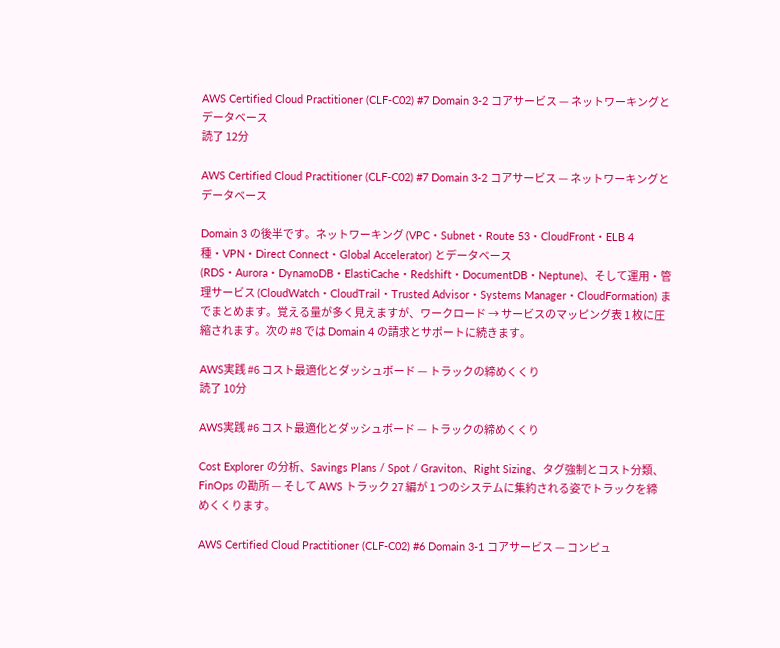AWS Certified Cloud Practitioner (CLF-C02) #7 Domain 3-2 コアサービス — ネットワーキングとデータベース
読了 12分

AWS Certified Cloud Practitioner (CLF-C02) #7 Domain 3-2 コアサービス — ネットワーキングとデータベース

Domain 3 の後半です。ネットワーキング (VPC・Subnet・Route 53・CloudFront・ELB 4 種・VPN・Direct Connect・Global Accelerator) とデータベース (RDS・Aurora・DynamoDB・ElastiCache・Redshift・DocumentDB・Neptune)、そして運用・管理サービス (CloudWatch・CloudTrail・Trusted Advisor・Systems Manager・CloudFormation) までまとめます。覚える量が多く見えますが、ワークロード → サービスのマッピング表 1 枚に圧縮されます。次の #8 では Domain 4 の請求とサポートに続きます。

AWS実践 #6 コスト最適化とダッシュボード — トラックの締めくくり
読了 10分

AWS実践 #6 コスト最適化とダッシュボード — トラックの締めくくり

Cost Explorer の分析、Savings Plans / Spot / Graviton、Right Sizing、タグ強制とコスト分類、FinOps の勘所 — そして AWS トラック 27 編が 1 つのシステムに集約される姿でトラックを締めくくります。

AWS Certified Cloud Practitioner (CLF-C02) #6 Domain 3-1 コアサービス — コンピュ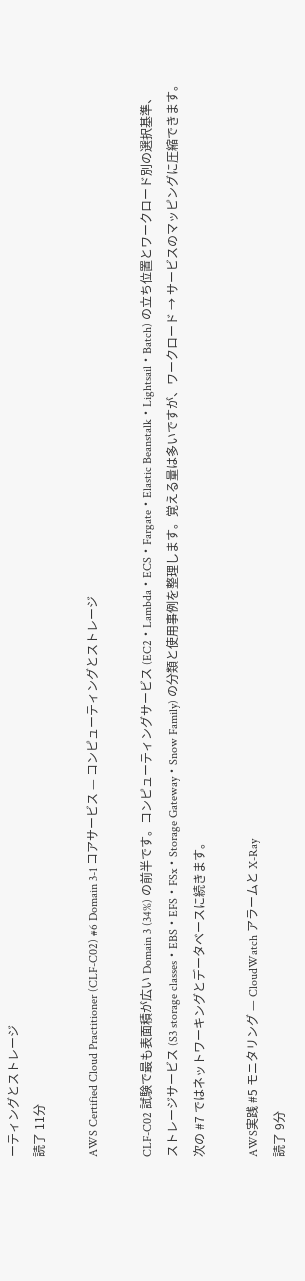ーティングとストレージ
読了 11分

AWS Certified Cloud Practitioner (CLF-C02) #6 Domain 3-1 コアサービス — コンピューティングとストレージ

CLF-C02 試験で最も表面積が広い Domain 3 (34%) の前半です。コンピューティングサービス (EC2・Lambda・ECS・Fargate・Elastic Beanstalk・Lightsail・Batch) の立ち位置とワークロード別の選択基準、ストレージサービス (S3 storage classes・EBS・EFS・FSx・Storage Gateway・Snow Family) の分類と使用事例を整理します。覚える量は多いですが、ワークロード → サービスのマッピングに圧縮できます。次の #7 ではネットワーキングとデータベースに続きます。

AWS実践 #5 モニタリング — CloudWatch アラームと X-Ray
読了 9分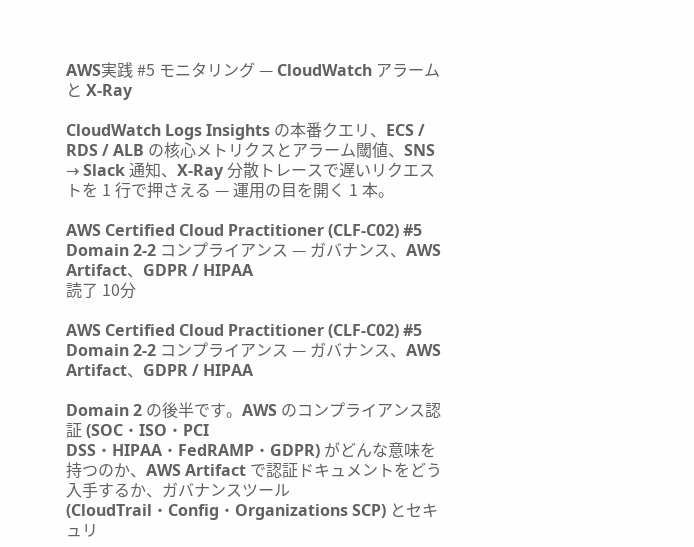AWS実践 #5 モニタリング — CloudWatch アラームと X-Ray

CloudWatch Logs Insights の本番クエリ、ECS / RDS / ALB の核心メトリクスとアラーム閾値、SNS → Slack 通知、X-Ray 分散トレースで遅いリクエストを 1 行で押さえる — 運用の目を開く 1 本。

AWS Certified Cloud Practitioner (CLF-C02) #5 Domain 2-2 コンプライアンス — ガバナンス、AWS Artifact、GDPR / HIPAA
読了 10分

AWS Certified Cloud Practitioner (CLF-C02) #5 Domain 2-2 コンプライアンス — ガバナンス、AWS Artifact、GDPR / HIPAA

Domain 2 の後半です。AWS のコンプライアンス認証 (SOC・ISO・PCI DSS・HIPAA・FedRAMP・GDPR) がどんな意味を持つのか、AWS Artifact で認証ドキュメントをどう入手するか、ガバナンスツール (CloudTrail・Config・Organizations SCP) とセキュリ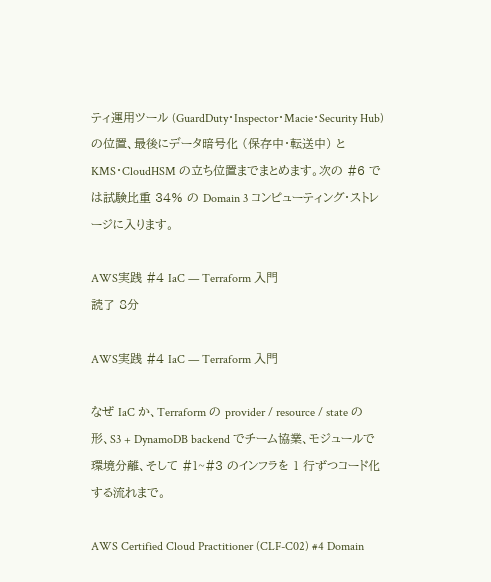ティ運用ツール (GuardDuty・Inspector・Macie・Security Hub) の位置、最後にデータ暗号化 (保存中・転送中) と KMS・CloudHSM の立ち位置までまとめます。次の #6 では試験比重 34% の Domain 3 コンピューティング・ストレージに入ります。

AWS実践 #4 IaC — Terraform 入門
読了 8分

AWS実践 #4 IaC — Terraform 入門

なぜ IaC か、Terraform の provider / resource / state の形、S3 + DynamoDB backend でチーム協業、モジュールで環境分離、そして #1~#3 のインフラを 1 行ずつコード化する流れまで。

AWS Certified Cloud Practitioner (CLF-C02) #4 Domain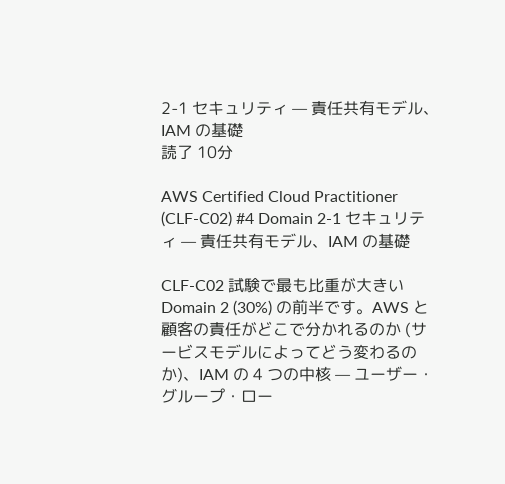2-1 セキュリティ — 責任共有モデル、IAM の基礎
読了 10分

AWS Certified Cloud Practitioner (CLF-C02) #4 Domain 2-1 セキュリティ — 責任共有モデル、IAM の基礎

CLF-C02 試験で最も比重が大きい Domain 2 (30%) の前半です。AWS と顧客の責任がどこで分かれるのか (サービスモデルによってどう変わるのか)、IAM の 4 つの中核 — ユーザー・グループ・ロー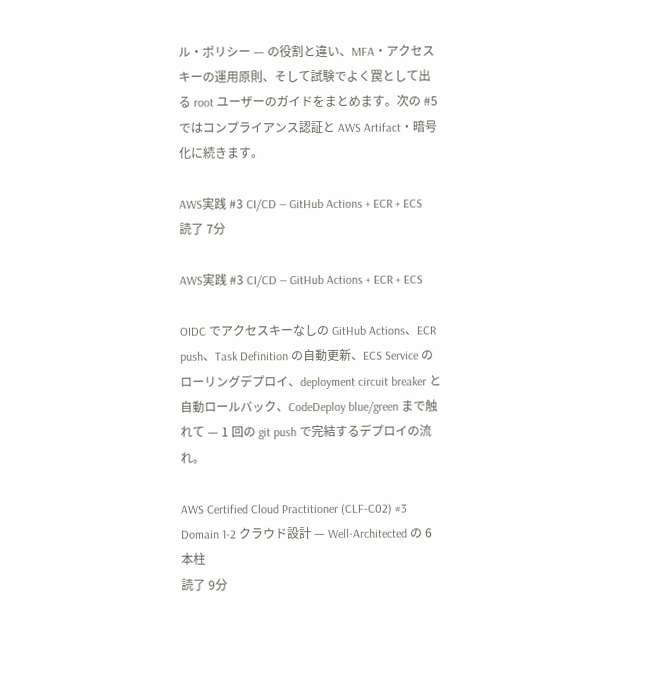ル・ポリシー — の役割と違い、MFA・アクセスキーの運用原則、そして試験でよく罠として出る root ユーザーのガイドをまとめます。次の #5 ではコンプライアンス認証と AWS Artifact・暗号化に続きます。

AWS実践 #3 CI/CD — GitHub Actions + ECR + ECS
読了 7分

AWS実践 #3 CI/CD — GitHub Actions + ECR + ECS

OIDC でアクセスキーなしの GitHub Actions、ECR push、Task Definition の自動更新、ECS Service のローリングデプロイ、deployment circuit breaker と自動ロールバック、CodeDeploy blue/green まで触れて — 1 回の git push で完結するデプロイの流れ。

AWS Certified Cloud Practitioner (CLF-C02) #3 Domain 1-2 クラウド設計 — Well-Architected の 6 本柱
読了 9分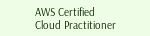AWS Certified Cloud Practitioner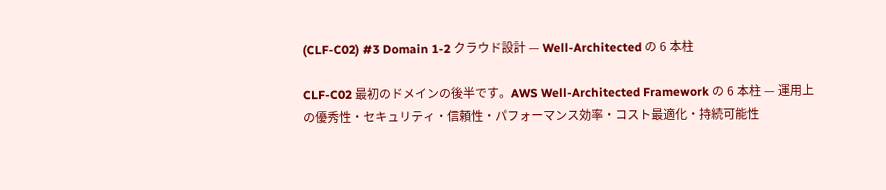(CLF-C02) #3 Domain 1-2 クラウド設計 — Well-Architected の 6 本柱

CLF-C02 最初のドメインの後半です。AWS Well-Architected Framework の 6 本柱 — 運用上の優秀性・セキュリティ・信頼性・パフォーマンス効率・コスト最適化・持続可能性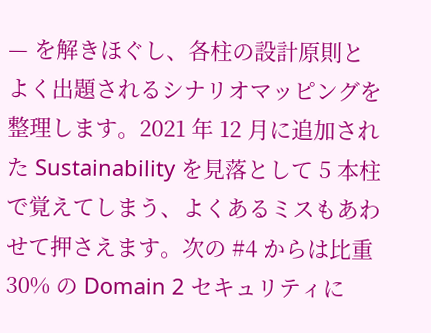— を解きほぐし、各柱の設計原則とよく出題されるシナリオマッピングを整理します。2021 年 12 月に追加された Sustainability を見落として 5 本柱で覚えてしまう、よくあるミスもあわせて押さえます。次の #4 からは比重 30% の Domain 2 セキュリティに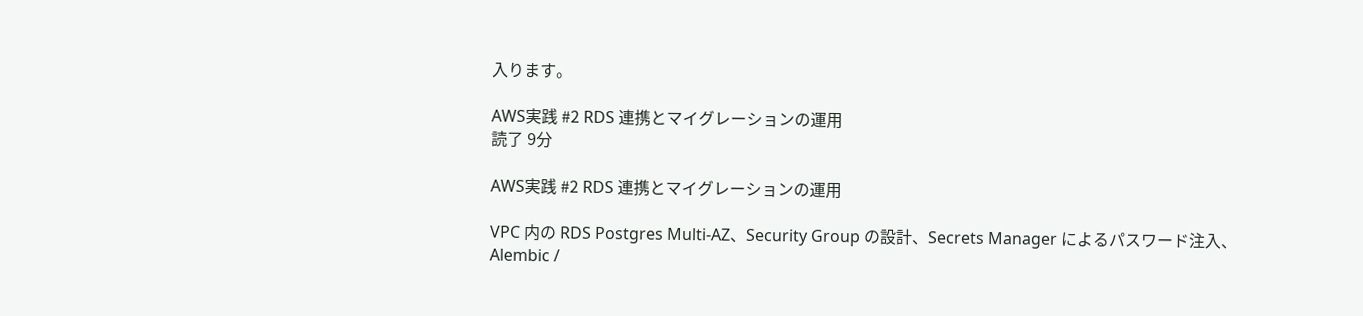入ります。

AWS実践 #2 RDS 連携とマイグレーションの運用
読了 9分

AWS実践 #2 RDS 連携とマイグレーションの運用

VPC 内の RDS Postgres Multi-AZ、Security Group の設計、Secrets Manager によるパスワード注入、Alembic /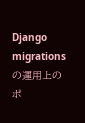Django migrations の運用上のポ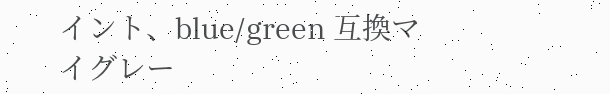イント、blue/green 互換マイグレー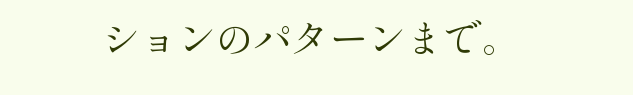ションのパターンまで。